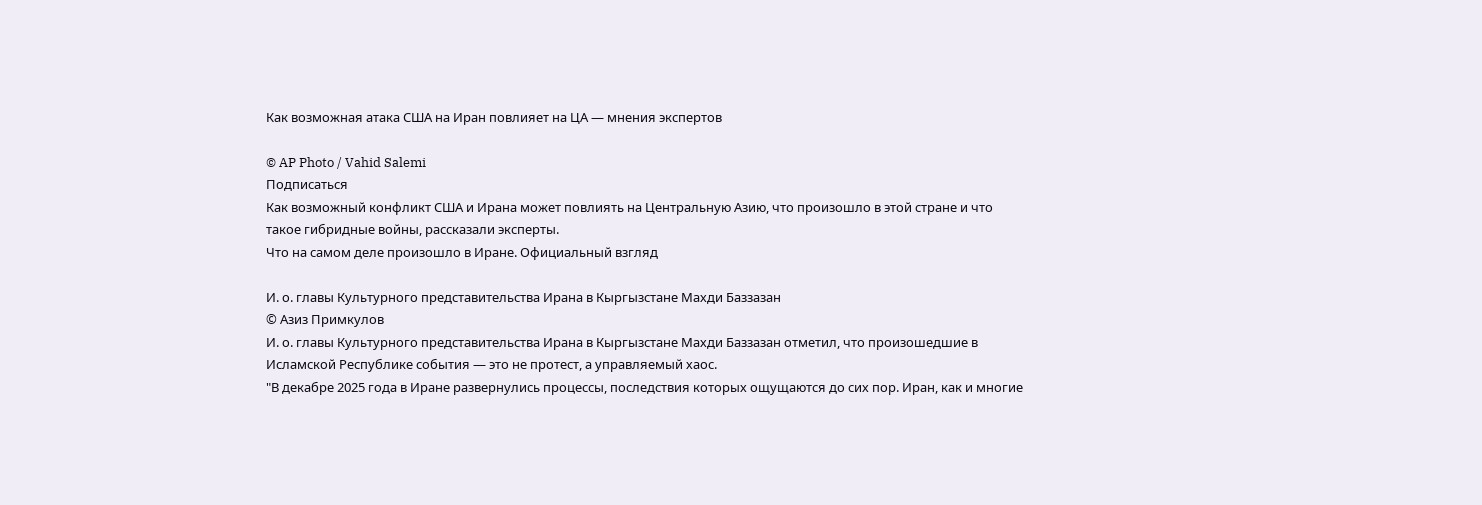Как возможная атака США на Иран повлияет на ЦА — мнения экспертов

© AP Photo / Vahid Salemi
Подписаться
Как возможный конфликт США и Ирана может повлиять на Центральную Азию, что произошло в этой стране и что такое гибридные войны, рассказали эксперты.
Что на самом деле произошло в Иране. Официальный взгляд

И. о. главы Культурного представительства Ирана в Кыргызстане Махди Баззазан
© Азиз Примкулов
И. о. главы Культурного представительства Ирана в Кыргызстане Махди Баззазан отметил, что произошедшие в Исламской Республике события — это не протест, а управляемый хаос.
"В декабре 2025 года в Иране развернулись процессы, последствия которых ощущаются до сих пор. Иран, как и многие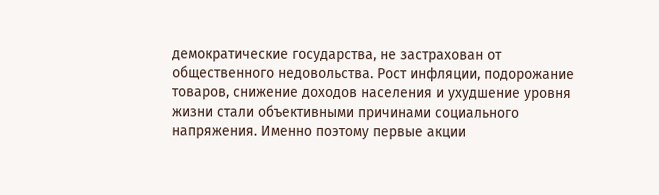демократические государства, не застрахован от общественного недовольства. Рост инфляции, подорожание товаров, снижение доходов населения и ухудшение уровня жизни стали объективными причинами социального напряжения. Именно поэтому первые акции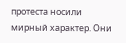протеста носили мирный характер. Они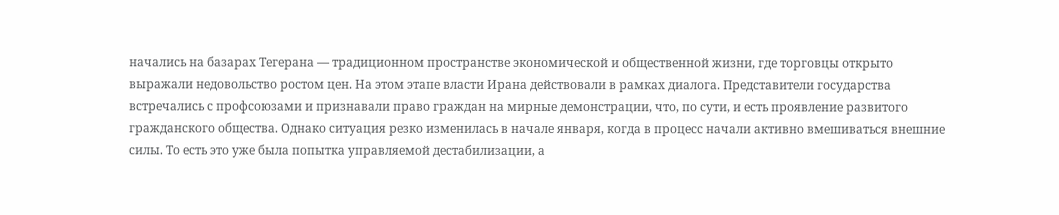начались на базарах Тегерана — традиционном пространстве экономической и общественной жизни, где торговцы открыто выражали недовольство ростом цен. На этом этапе власти Ирана действовали в рамках диалога. Представители государства встречались с профсоюзами и признавали право граждан на мирные демонстрации, что, по сути, и есть проявление развитого гражданского общества. Однако ситуация резко изменилась в начале января, когда в процесс начали активно вмешиваться внешние силы. То есть это уже была попытка управляемой дестабилизации, а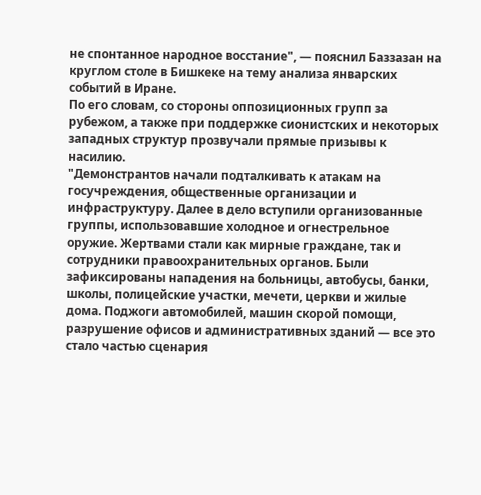не спонтанное народное восстание", — пояснил Баззазан на круглом столе в Бишкеке на тему анализа январских событий в Иране.
По его словам, со стороны оппозиционных групп за рубежом, а также при поддержке сионистских и некоторых западных структур прозвучали прямые призывы к насилию.
"Демонстрантов начали подталкивать к атакам на госучреждения, общественные организации и инфраструктуру. Далее в дело вступили организованные группы, использовавшие холодное и огнестрельное оружие. Жертвами стали как мирные граждане, так и сотрудники правоохранительных органов. Были зафиксированы нападения на больницы, автобусы, банки, школы, полицейские участки, мечети, церкви и жилые дома. Поджоги автомобилей, машин скорой помощи, разрушение офисов и административных зданий — все это стало частью сценария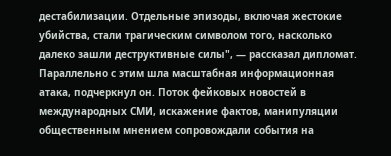дестабилизации. Отдельные эпизоды, включая жестокие убийства, стали трагическим символом того, насколько далеко зашли деструктивные силы", — рассказал дипломат.
Параллельно с этим шла масштабная информационная атака, подчеркнул он. Поток фейковых новостей в международных СМИ, искажение фактов, манипуляции общественным мнением сопровождали события на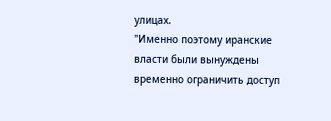улицах.
"Именно поэтому иранские власти были вынуждены временно ограничить доступ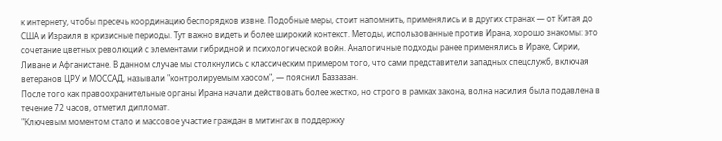к интернету, чтобы пресечь координацию беспорядков извне. Подобные меры, стоит напомнить, применялись и в других странах — от Китая до США и Израиля в кризисные периоды. Тут важно видеть и более широкий контекст. Методы, использованные против Ирана, хорошо знакомы: это сочетание цветных революций с элементами гибридной и психологической войн. Аналогичные подходы ранее применялись в Ираке, Сирии, Ливане и Афганистане. В данном случае мы столкнулись с классическим примером того, что сами представители западных спецслужб, включая ветеранов ЦРУ и МОССАД, называли "контролируемым хаосом", — пояснил Баззазан.
После того как правоохранительные органы Ирана начали действовать более жестко, но строго в рамках закона, волна насилия была подавлена в течение 72 часов, отметил дипломат.
"Ключевым моментом стало и массовое участие граждан в митингах в поддержку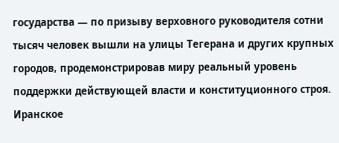государства — по призыву верховного руководителя сотни тысяч человек вышли на улицы Тегерана и других крупных городов, продемонстрировав миру реальный уровень поддержки действующей власти и конституционного строя. Иранское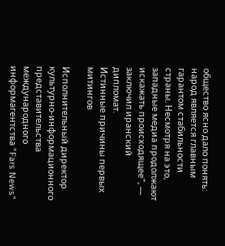общество ясно дало понять: народ является главным гарантом стабильности страны. Несмотря на это, западные медиа продолжают искажать происходящее", — заключил иранский дипломат.
Истинные причины первых митингов

Исполнительный директор культурно-информационного представительства международного информагентства "Fars News"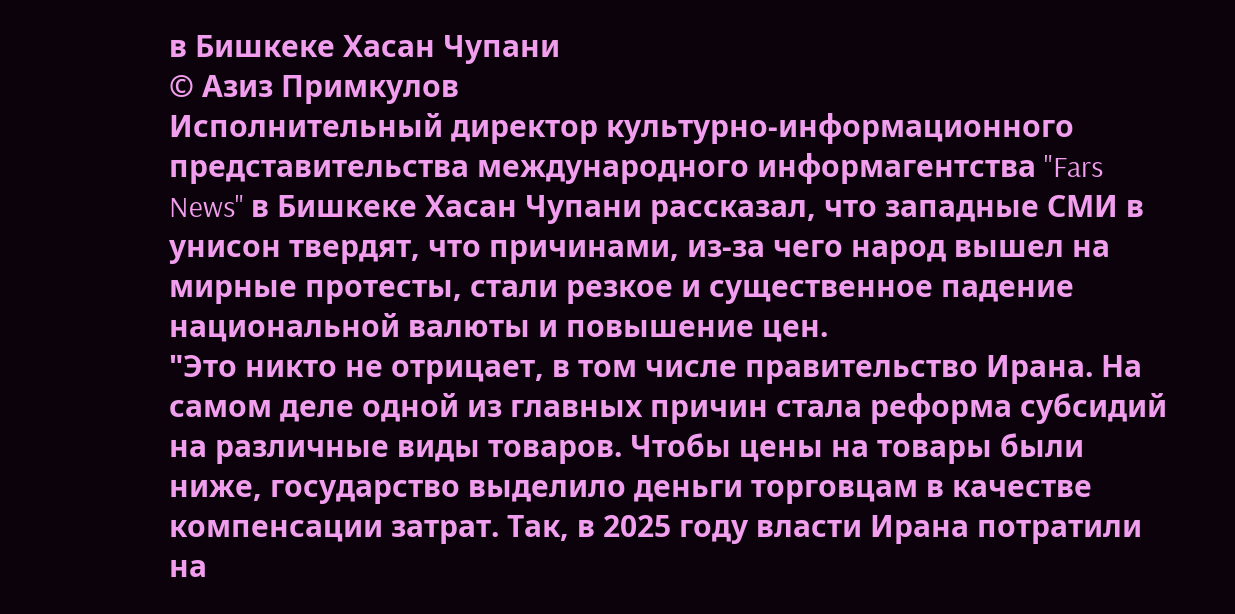в Бишкеке Хасан Чупани
© Азиз Примкулов
Исполнительный директор культурно-информационного представительства международного информагентства "Fars News" в Бишкеке Хасан Чупани рассказал, что западные СМИ в унисон твердят, что причинами, из-за чего народ вышел на мирные протесты, стали резкое и существенное падение национальной валюты и повышение цен.
"Это никто не отрицает, в том числе правительство Ирана. На самом деле одной из главных причин стала реформа субсидий на различные виды товаров. Чтобы цены на товары были ниже, государство выделило деньги торговцам в качестве компенсации затрат. Так, в 2025 году власти Ирана потратили на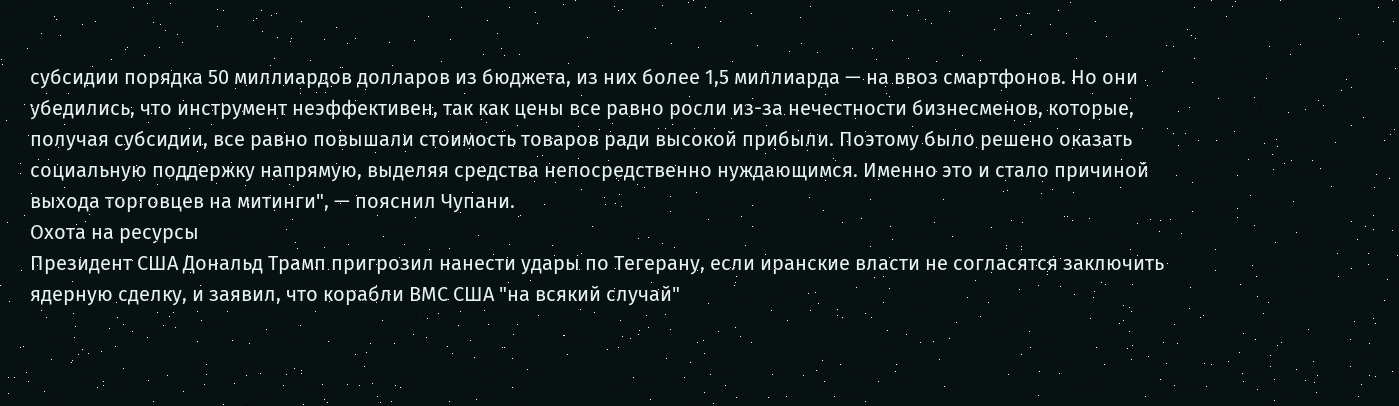субсидии порядка 50 миллиардов долларов из бюджета, из них более 1,5 миллиарда — на ввоз смартфонов. Но они убедились, что инструмент неэффективен, так как цены все равно росли из-за нечестности бизнесменов, которые, получая субсидии, все равно повышали стоимость товаров ради высокой прибыли. Поэтому было решено оказать социальную поддержку напрямую, выделяя средства непосредственно нуждающимся. Именно это и стало причиной выхода торговцев на митинги", — пояснил Чупани.
Охота на ресурсы
Президент США Дональд Трамп пригрозил нанести удары по Тегерану, если иранские власти не согласятся заключить ядерную сделку, и заявил, что корабли ВМС США "на всякий случай"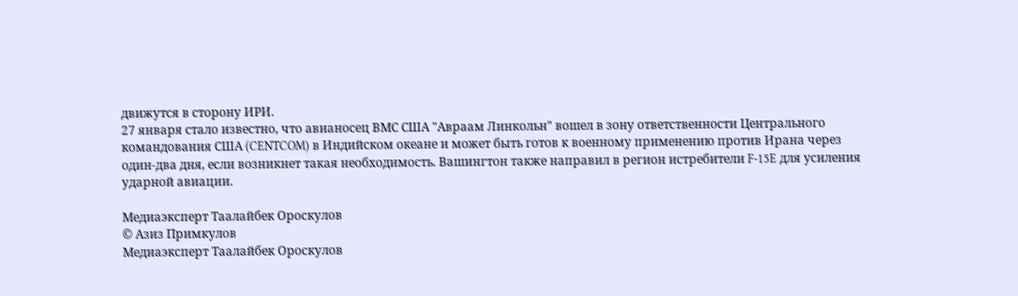движутся в сторону ИРИ.
27 января стало известно, что авианосец ВМС США "Авраам Линкольн" вошел в зону ответственности Центрального командования США (CENTCOM) в Индийском океане и может быть готов к военному применению против Ирана через один-два дня, если возникнет такая необходимость. Вашингтон также направил в регион истребители F-15E для усиления ударной авиации.

Медиаэксперт Таалайбек Ороскулов
© Азиз Примкулов
Медиаэксперт Таалайбек Ороскулов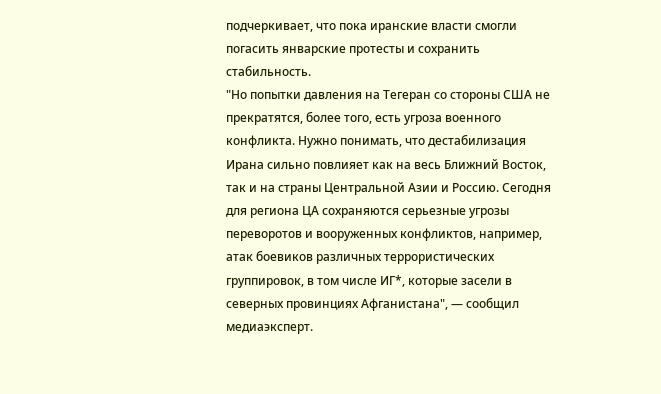подчеркивает, что пока иранские власти смогли погасить январские протесты и сохранить стабильность.
"Но попытки давления на Тегеран со стороны США не прекратятся, более того, есть угроза военного конфликта. Нужно понимать, что дестабилизация Ирана сильно повлияет как на весь Ближний Восток, так и на страны Центральной Азии и Россию. Сегодня для региона ЦА сохраняются серьезные угрозы переворотов и вооруженных конфликтов, например, атак боевиков различных террористических группировок, в том числе ИГ*, которые засели в северных провинциях Афганистана", — сообщил медиаэксперт.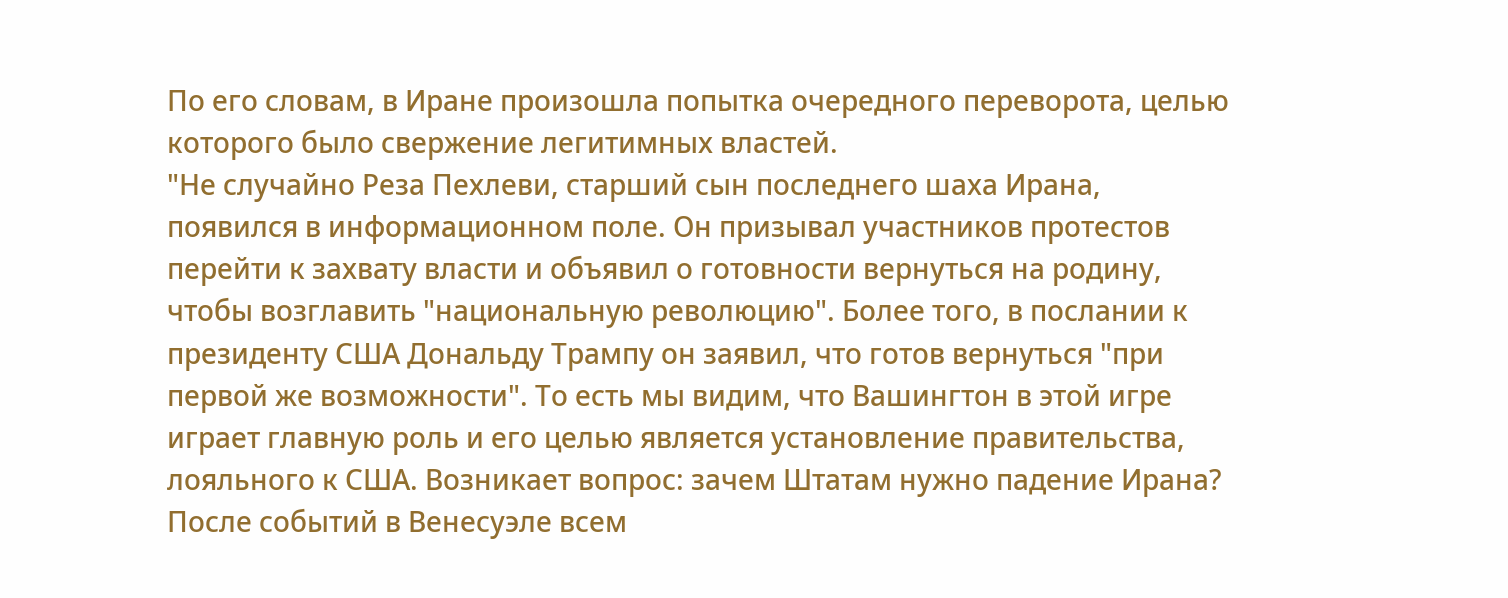По его словам, в Иране произошла попытка очередного переворота, целью которого было свержение легитимных властей.
"Не случайно Реза Пехлеви, старший сын последнего шаха Ирана, появился в информационном поле. Он призывал участников протестов перейти к захвату власти и объявил о готовности вернуться на родину, чтобы возглавить "национальную революцию". Более того, в послании к президенту США Дональду Трампу он заявил, что готов вернуться "при первой же возможности". То есть мы видим, что Вашингтон в этой игре играет главную роль и его целью является установление правительства, лояльного к США. Возникает вопрос: зачем Штатам нужно падение Ирана? После событий в Венесуэле всем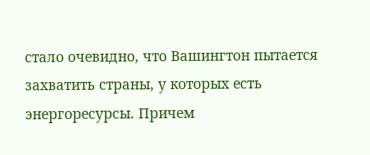стало очевидно, что Вашингтон пытается захватить страны, у которых есть энергоресурсы. Причем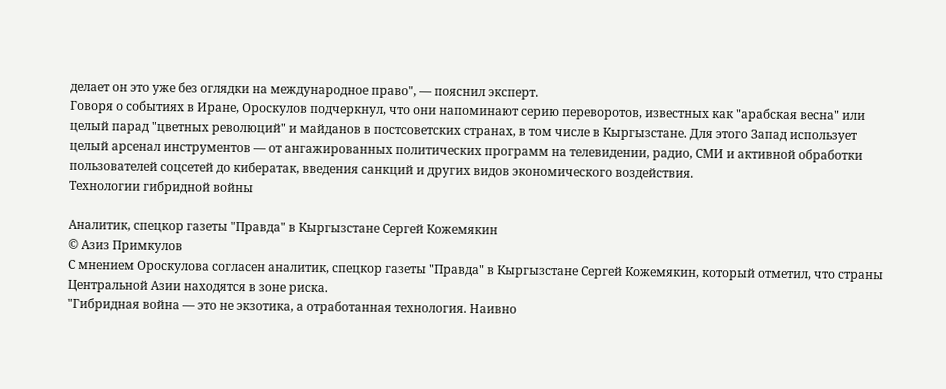делает он это уже без оглядки на международное право", — пояснил эксперт.
Говоря о событиях в Иране, Ороскулов подчеркнул, что они напоминают серию переворотов, известных как "арабская весна" или целый парад "цветных революций" и майданов в постсоветских странах, в том числе в Кыргызстане. Для этого Запад использует целый арсенал инструментов — от ангажированных политических программ на телевидении, радио, СМИ и активной обработки пользователей соцсетей до кибератак, введения санкций и других видов экономического воздействия.
Технологии гибридной войны

Аналитик, спецкор газеты "Правда" в Кыргызстане Сергей Кожемякин
© Азиз Примкулов
С мнением Ороскулова согласен аналитик, спецкор газеты "Правда" в Кыргызстане Сергей Кожемякин, который отметил, что страны Центральной Азии находятся в зоне риска.
"Гибридная война — это не экзотика, а отработанная технология. Наивно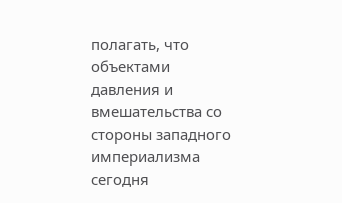полагать, что объектами давления и вмешательства со стороны западного империализма сегодня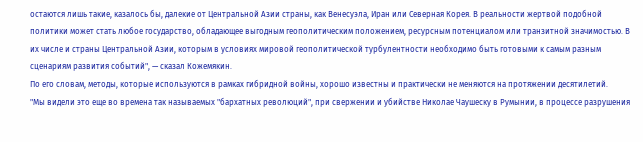остаются лишь такие, казалось бы, далекие от Центральной Азии страны, как Венесуэла, Иран или Северная Корея. В реальности жертвой подобной политики может стать любое государство, обладающее выгодным геополитическим положением, ресурсным потенциалом или транзитной значимостью. В их числе и страны Центральной Азии, которым в условиях мировой геополитической турбулентности необходимо быть готовыми к самым разным сценариям развития событий", — сказал Кожемякин.
По его словам, методы, которые используются в рамках гибридной войны, хорошо известны и практически не меняются на протяжении десятилетий.
"Мы видели это еще во времена так называемых "бархатных революций", при свержении и убийстве Николае Чаушеску в Румынии, в процессе разрушения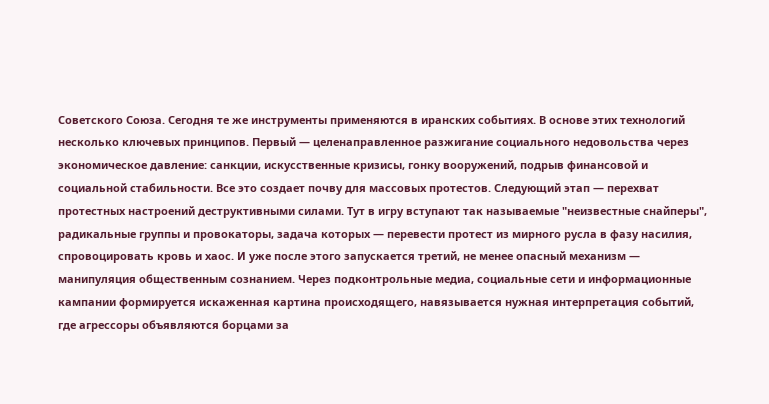Советского Союза. Сегодня те же инструменты применяются в иранских событиях. В основе этих технологий несколько ключевых принципов. Первый — целенаправленное разжигание социального недовольства через экономическое давление: санкции, искусственные кризисы, гонку вооружений, подрыв финансовой и социальной стабильности. Все это создает почву для массовых протестов. Следующий этап — перехват протестных настроений деструктивными силами. Тут в игру вступают так называемые "неизвестные снайперы", радикальные группы и провокаторы, задача которых — перевести протест из мирного русла в фазу насилия, спровоцировать кровь и хаос. И уже после этого запускается третий, не менее опасный механизм — манипуляция общественным сознанием. Через подконтрольные медиа, социальные сети и информационные кампании формируется искаженная картина происходящего, навязывается нужная интерпретация событий, где агрессоры объявляются борцами за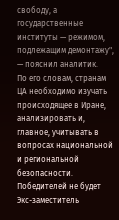свободу, а государственные институты — режимом, подлежащим демонтажу", — пояснил аналитик.
По его словам, странам ЦА необходимо изучать происходящее в Иране, анализировать и, главное, учитывать в вопросах национальной и региональной безопасности.
Победителей не будет
Экс-заместитель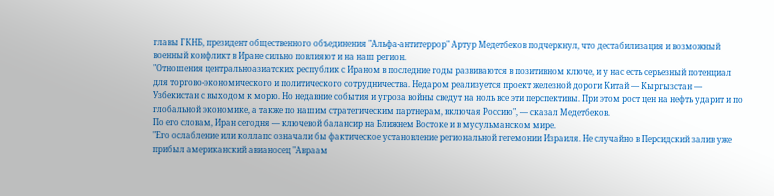главы ГКНБ, президент общественного объединения "Альфа-антитеррор" Артур Медетбеков подчеркнул, что дестабилизация и возможный военный конфликт в Иране сильно повлияют и на наш регион.
"Отношения центральноазиатских республик с Ираном в последние годы развиваются в позитивном ключе, и у нас есть серьезный потенциал для торгово-экономического и политического сотрудничества. Недаром реализуется проект железной дороги Китай — Кыргызстан — Узбекистан с выходом к морю. Но недавние события и угроза войны сведут на ноль все эти перспективы. При этом рост цен на нефть ударит и по глобальной экономике, а также по нашим стратегическим партнерам, включая Россию", — сказал Медетбеков.
По его словам, Иран сегодня — ключевой балансир на Ближнем Востоке и в мусульманском мире.
"Его ослабление или коллапс означали бы фактическое установление региональной гегемонии Израиля. Не случайно в Персидский залив уже прибыл американский авианосец "Авраам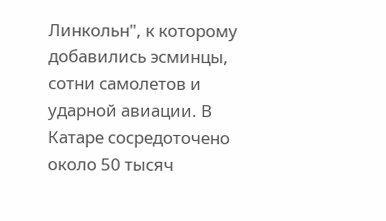Линкольн", к которому добавились эсминцы, сотни самолетов и ударной авиации. В Катаре сосредоточено около 50 тысяч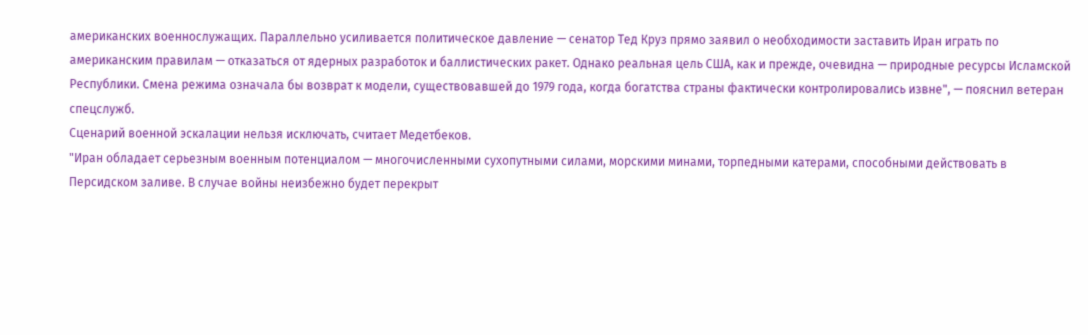американских военнослужащих. Параллельно усиливается политическое давление — сенатор Тед Круз прямо заявил о необходимости заставить Иран играть по американским правилам — отказаться от ядерных разработок и баллистических ракет. Однако реальная цель США, как и прежде, очевидна — природные ресурсы Исламской Республики. Смена режима означала бы возврат к модели, существовавшей до 1979 года, когда богатства страны фактически контролировались извне", — пояснил ветеран спецслужб.
Сценарий военной эскалации нельзя исключать, считает Медетбеков.
"Иран обладает серьезным военным потенциалом — многочисленными сухопутными силами, морскими минами, торпедными катерами, способными действовать в Персидском заливе. В случае войны неизбежно будет перекрыт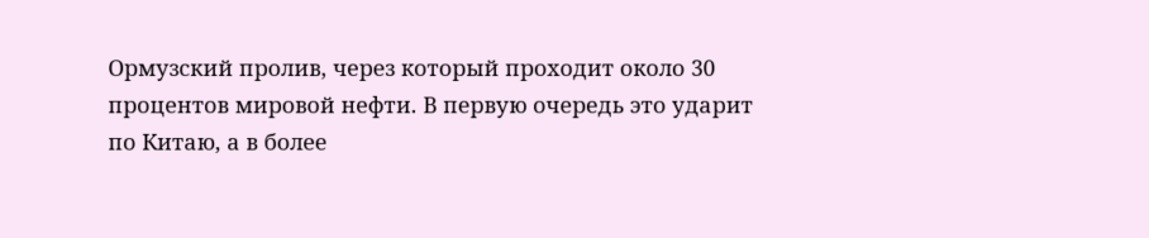Ормузский пролив, через который проходит около 30 процентов мировой нефти. В первую очередь это ударит по Китаю, а в более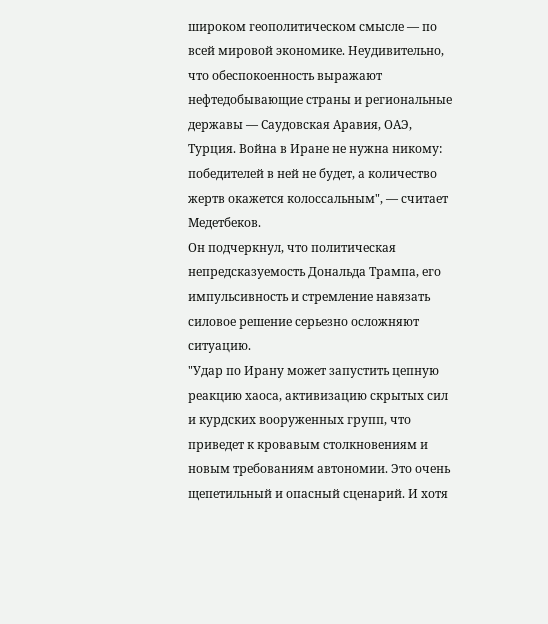широком геополитическом смысле — по всей мировой экономике. Неудивительно, что обеспокоенность выражают нефтедобывающие страны и региональные державы — Саудовская Аравия, ОАЭ, Турция. Война в Иране не нужна никому: победителей в ней не будет, а количество жертв окажется колоссальным", — считает Медетбеков.
Он подчеркнул, что политическая непредсказуемость Дональда Трампа, его импульсивность и стремление навязать силовое решение серьезно осложняют ситуацию.
"Удар по Ирану может запустить цепную реакцию хаоса, активизацию скрытых сил и курдских вооруженных групп, что приведет к кровавым столкновениям и новым требованиям автономии. Это очень щепетильный и опасный сценарий. И хотя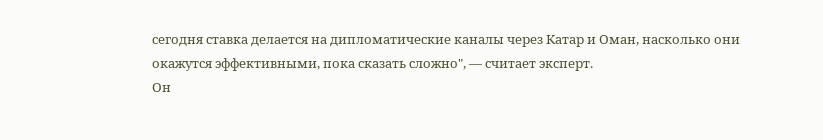сегодня ставка делается на дипломатические каналы через Катар и Оман, насколько они окажутся эффективными, пока сказать сложно", — считает эксперт.
Он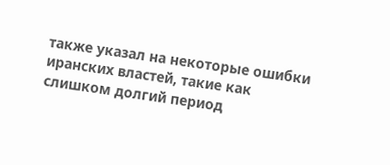также указал на некоторые ошибки иранских властей, такие как слишком долгий период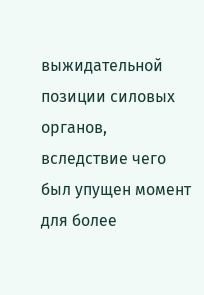выжидательной позиции силовых органов, вследствие чего был упущен момент для более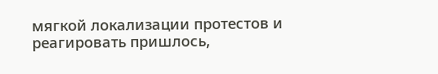мягкой локализации протестов и реагировать пришлось,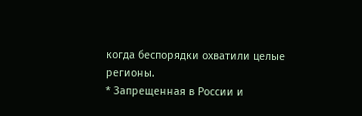когда беспорядки охватили целые регионы.
* Запрещенная в России и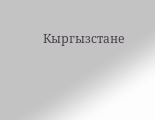Кыргызстане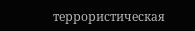террористическая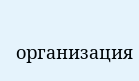организация